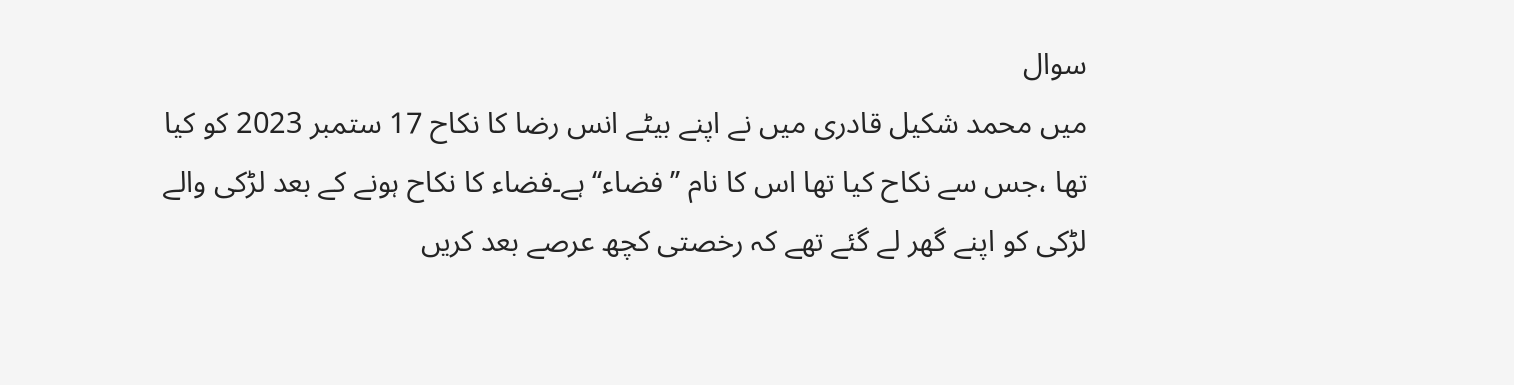سوال
میں محمد شکیل قادری میں نے اپنے بیٹے انس رضا کا نکاح 17 ستمبر 2023 کو کیا تھا ،جس سے نکاح کیا تھا اس کا نام ’’فضاء‘‘ ہے۔فضاء کا نکاح ہونے کے بعد لڑکی والے لڑکی کو اپنے گھر لے گئے تھے کہ رخصتی کچھ عرصے بعد کریں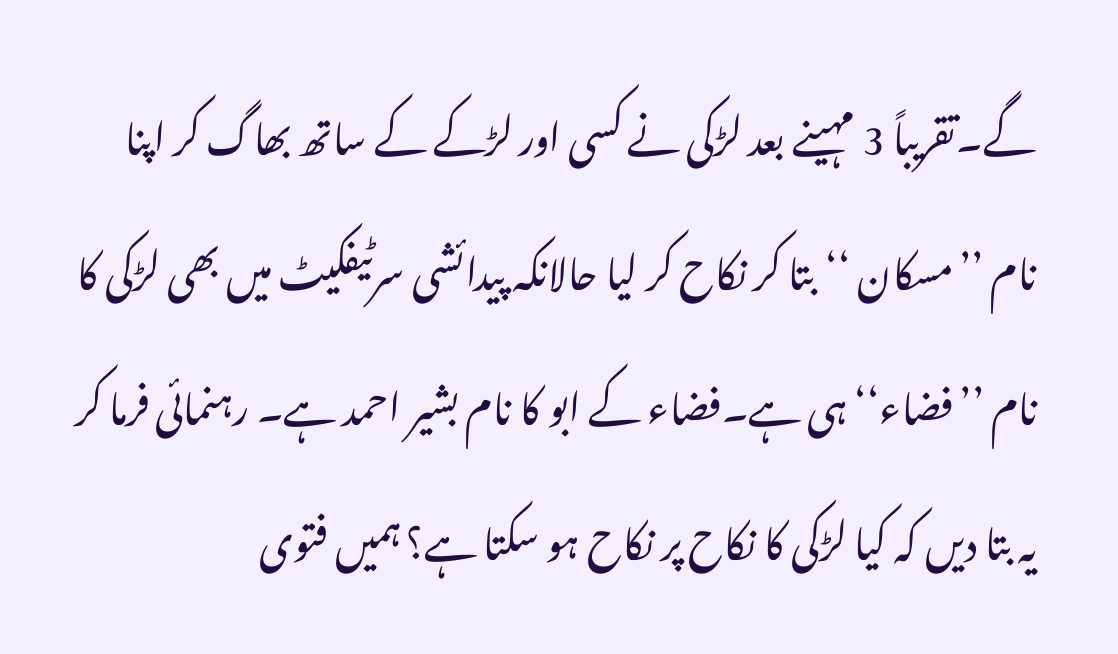گے۔تقریباً 3 مہینے بعد لڑکی نے کسی اور لڑکے کے ساتھ بھاگ کر اپنا نام ’’مسکان ‘‘بتا کر نکاح کر لیا حالانکہ پیدائشی سرٹیفکیٹ میں بھی لڑکی کا نام ’’فضاء‘‘ ہی ہے۔فضاء کے ابو کا نام بشیر احمد ہے۔ رہنمائی فرما کر یہ بتا دیں کہ کیا لڑکی کا نکاح پر نکاح ہو سکتا ہے؟ ہمیں فتوی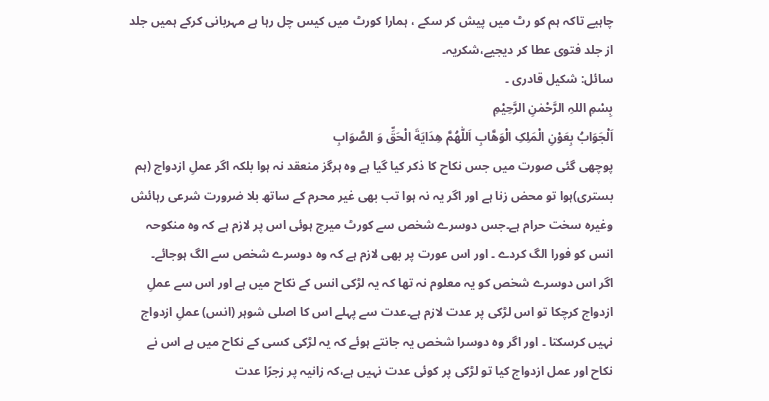چاہیے تاکہ ہم کو رٹ میں پیش کر سکے ، ہمارا کورٹ میں کیس چل رہا ہے مہربانی کرکے ہمیں جلد از جلد فتوی عطا کر دیجیے،شکریہ۔
سائل: شکیل قادری ۔
بِسْمِ اللہِ الرَّحْمٰنِ الرَّحِيْمِ
اَلْجَوَابُ بِعَوْنِ الْمَلِکِ الْوَھَّابِ اَللّٰھُمَّ ھِدَايَةَ الْحَقِّ وَ الصَّوَابِ
پوچھی گئی صورت میں جس نکاح کا ذکر کیا گیا ہے وہ ہرگز منعقد نہ ہوا بلکہ اگر عملِ ازدواج (ہم بستری)ہوا تو محض زنا ہے اور اگر یہ نہ ہوا تب بھی غیر محرم کے ساتھ بلا ضرورت شرعی رہائش وغیرہ سخت حرام ہے۔جس دوسرے شخص سے کورٹ میرج ہوئی اس پر لازم ہے کہ وہ منکوحہ انس کو فورا الگ کردے ۔ اور اس عورت پر بھی لازم ہے کہ وہ دوسرے شخص سے الگ ہوجائے۔
اگر اس دوسرے شخص کو یہ معلوم نہ تھا کہ یہ لڑکی انس کے نکاح میں ہے اور اس سے عملِ ازدواج کرچکا تو اس لڑکی پر عدت لازم ہے۔عدت سے پہلے اس کا اصلی شوہر (انس) عملِ ازدواج نہیں کرسکتا ۔ اور اگر وہ دوسرا شخص یہ جانتے ہوئے کہ یہ لڑکی کسی کے نکاح میں ہے اس نے نکاح اور عمل ازدواج کیا تو لڑکی پر کوئی عدت نہیں ہے،کہ زانیہ پر زجرًا عدت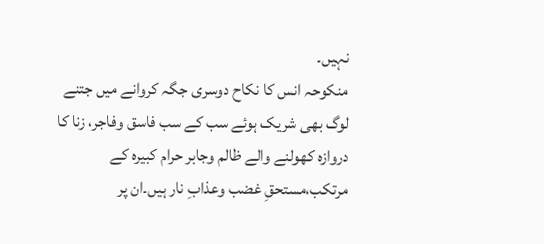نہیں۔
منکوحہ انس کا نکاح دوسری جگہ کروانے میں جتنے لوگ بھی شریک ہوئے سب کے سب فاسق وفاجر، زنا کا دروازہ کھولنے والے ظالم وجابر حرام کبیرہ کے مرتکب،مستحقِ غضب وعذابِ نار ہیں۔ان پر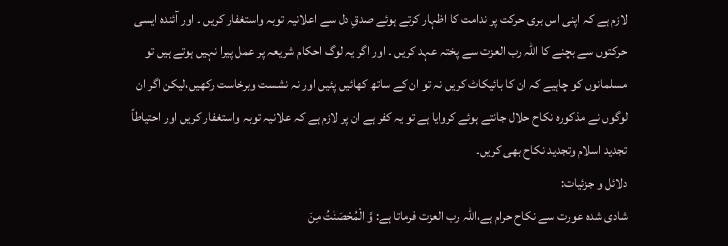لازم ہے کہ اپنی اس بری حرکت پر ندامت کا اظہار کرتے ہوئے صدقِ دل سے اعلانیہ توبہ واستغفار کریں ۔ اور آئندہ ایسی حرکتوں سے بچنے کا اللہ رب العزت سے پختہ عہد کریں ۔ اور اگر یہ لوگ احکام شریعہ پر عمل پیرا نہیں ہوتے ہیں تو مسلمانوں کو چاہیے کہ ان کا بائیکاٹ کریں نہ تو ان کے ساتھ کھائیں پئیں اور نہ نشست وبرخاست رکھیں،لیکن اگر ان لوگوں نے مذکورہ نکاح حلال جانتے ہوئے کروایا ہے تو یہ کفر ہے ان پر لازم ہے کہ علانیہ توبہ واستغفار کریں اور احتیاطاً تجدید اسلام وتجدید نکاح بھی کریں۔
دلائل و جزئیات:
شادی شدہ عورت سے نکاح حرام ہے،اللہ رب العزت فرماتا ہے: وَّ الْمُحْصَنٰتُ مِنَ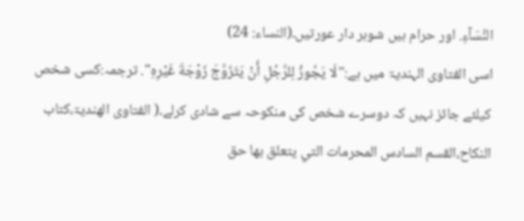النِّسَآءِ. اور حرام ہیں شوہر دار عورتیں۔(النساء: 24)
اسی الفتاوی الہندیۃ میں ہے:"لَا يَجُوزُ لِلرَّجُلِ أَنْ يَتَزَوَّجَ زَوْجَةَ غَيْرِهِ". ترجمہ:کسی شخص کیلئے جائز نہیں کہ دوسرے شخص کی منکوحہ سے شادی کرلے۔( الفتاوی الھندیۃ،کتاب النکاح،القسم السادس المحرمات التي يتعلق بها حق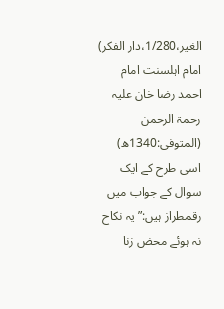الغير،1/280،دار الفکر)
امام اہلسنت امام احمد رضا خان علیہ رحمۃ الرحمن (المتوفی:1340ھ) اسی طرح کے ایک سوال کے جواب میں رقمطراز ہیں:”یہ نکاح نہ ہوئے محض زنا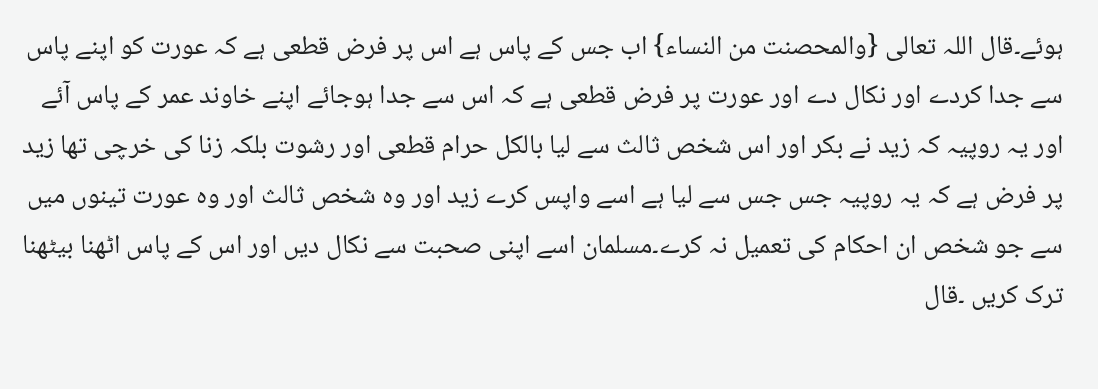ہوئے۔قال اللہ تعالی {والمحصنت من النساء} اب جس کے پاس ہے اس پر فرض قطعی ہے کہ عورت کو اپنے پاس سے جدا کردے اور نکال دے اور عورت پر فرض قطعی ہے کہ اس سے جدا ہوجائے اپنے خاوند عمر کے پاس آئے اور یہ روپیہ کہ زید نے بکر اور اس شخص ثالث سے لیا بالکل حرام قطعی اور رشوت بلکہ زنا کی خرچی تھا زید پر فرض ہے کہ یہ روپیہ جس جس سے لیا ہے اسے واپس کرے زید اور وہ شخص ثالث اور وہ عورت تینوں میں سے جو شخص ان احکام کی تعمیل نہ کرے۔مسلمان اسے اپنی صحبت سے نکال دیں اور اس کے پاس اٹھنا بیٹھنا ترک کریں ۔قال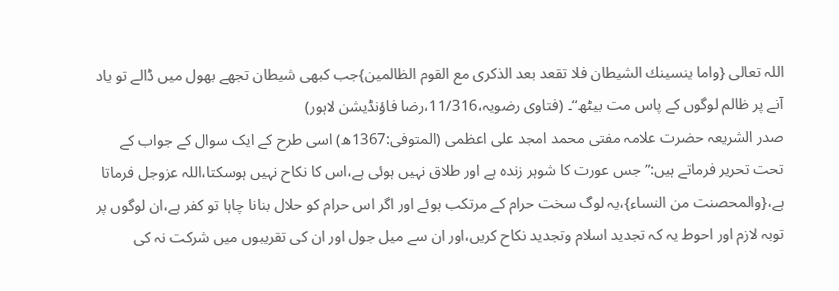اللہ تعالی {واما ینسینك الشيطان فلا تقعد بعد الذكرى مع القوم الظالمين}جب کبھی شیطان تجھے بھول میں ڈالے تو یاد آنے پر ظالم لوگوں کے پاس مت بیٹھ‘‘۔ (فتاوی رضویہ،11/316،رضا فاؤنڈیشن لاہور)
صدر الشریعہ حضرت علامہ مفتی محمد امجد علی اعظمی (المتوفی:1367ھ) اسی طرح کے ایک سوال کے جواب کے تحت تحریر فرماتے ہیں:”جس عورت کا شوہر زندہ ہے اور طلاق نہیں ہوئی ہے،اس کا نکاح نہیں ہوسکتا،اللہ عزوجل فرماتا ہے،{والمحصنت من النساء}،یہ لوگ سخت حرام کے مرتکب ہوئے اور اگر اس حرام کو حلال بنانا چاہا تو کفر ہے،ان لوگوں پر توبہ لازم اور احوط یہ کہ تجدید اسلام وتجدید نکاح کریں،اور ان سے میل جول اور ان کی تقریبوں میں شرکت نہ کی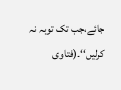جائے،جب تک توبہ نہ کرلیں‘‘۔(فتاوی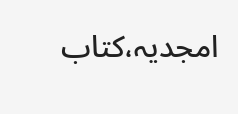امجدیہ،کتاب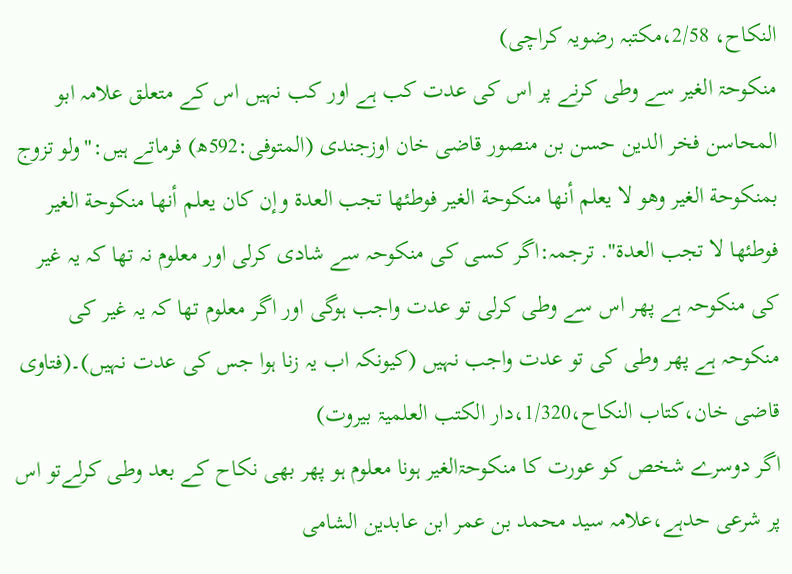النکاح، 2/58،مکتبہ رضویہ کراچی)
منکوحۃ الغیر سے وطی کرنے پر اس کی عدت کب ہے اور کب نہیں اس کے متعلق علامہ ابو المحاسن فخر الدین حسن بن منصور قاضی خان اوزجندی (المتوفی:592ھ) فرماتے ہیں:"ولو تزوج بمنكوحة الغير وهو لا يعلم أنها منكوحة الغير فوطئها تجب العدة وإن كان يعلم أنها منكوحة الغير فوطئها لا تجب العدة". ترجمہ:اگر کسی کی منکوحہ سے شادی کرلی اور معلوم نہ تھا کہ یہ غیر کی منکوحہ ہے پھر اس سے وطی کرلی تو عدت واجب ہوگی اور اگر معلوم تھا کہ یہ غیر کی منکوحہ ہے پھر وطی کی تو عدت واجب نہیں (کیونکہ اب یہ زنا ہوا جس کی عدت نہیں)۔(فتاوی قاضی خان،کتاب النکاح،1/320،دار الکتب العلمیۃ بیروت)
اگر دوسرے شخص کو عورت کا منکوحۃالغیر ہونا معلوم ہو پھر بھی نکاح کے بعد وطی کرلےتو اس پر شرعی حدہے،علامہ سید محمد بن عمر ابن عابدین الشامی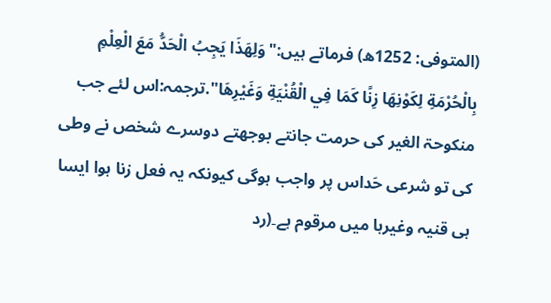(المتوفی: 1252ھ) فرماتے ہیں:"وَلِهَذَا يَجِبُ الْحَدُّ مَعَ الْعِلْمِ بِالْحُرْمَةِ لِكَوْنِهَا زِنًا كَمَا فِي الْقُنْيَةِ وَغَيْرِهَا".ترجمہ:اس لئے جب منکوحۃ الغیر کی حرمت جانتے بوجھتے دوسرے شخص نے وطی کی تو شرعی حَداس پر واجب ہوگی کیونکہ یہ فعل زنا ہوا ایسا ہی قنیہ وغیرہا میں مرقوم ہے۔(رد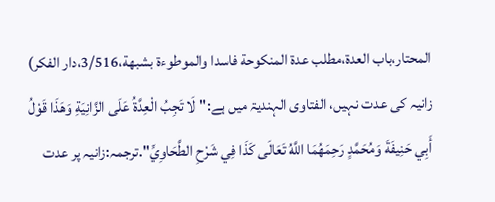المحتار،باب العدۃ،مطلب عدة المنكوحة فاسدا والموطوءة بشبهة،3/516،دار الفکر)
زانیہ کی عدت نہیں، الفتاوی الہندیۃ میں ہے:"لَا تَجِبُ الْعِدَّةُ عَلَى الزَّانِيَةِ وَهَذَا قَوْلُ أَبِي حَنِيفَةَ وَمُحَمَّدٍ رَحِمَهُمَا اللَّهُ تَعَالَى كَذَا فِي شَرْحِ الطَّحَاوِيِّ".ترجمہ:زانیہ پر عدت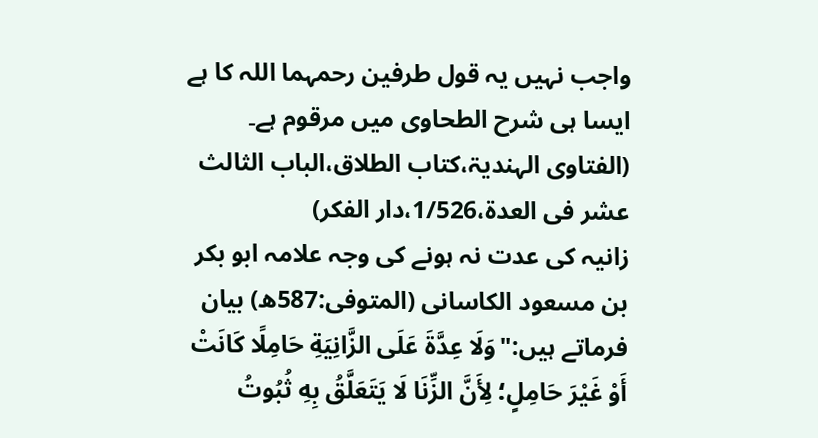واجب نہیں یہ قول طرفین رحمہما اللہ کا ہے ایسا ہی شرح الطحاوی میں مرقوم ہے۔ (الفتاوی الہندیۃ،کتاب الطلاق،الباب الثالث عشر فی العدۃ،1/526،دار الفکر)
زانیہ کی عدت نہ ہونے کی وجہ علامہ ابو بکر بن مسعود الکاسانی (المتوفی:587ھ) بیان فرماتے ہیں:"وَلَا عِدَّةَ عَلَى الزَّانِيَةِ حَامِلًا كَانَتْ أَوْ غَيْرَ حَامِلٍ؛ لِأَنَّ الزِّنَا لَا يَتَعَلَّقُ بِهِ ثُبُوتُ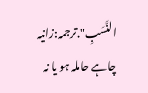النَّسَبِ".ترجمہ:زانیہ چاہے حاملہ ہو یا نہ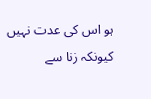ہو اس کی عدت نہیں کیونکہ زنا سے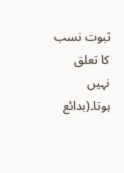ثبوت نسب کا تعلق نہیں ہوتا۔(بدائع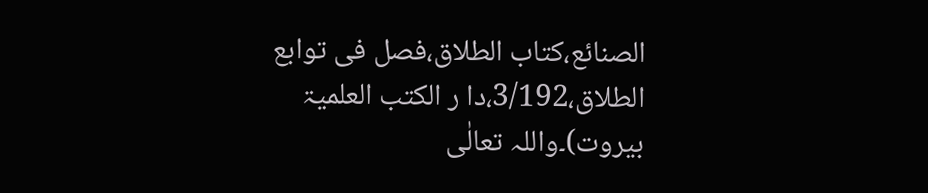الصنائع،کتاب الطلاق،فصل فی توابع الطلاق،3/192،دا ر الکتب العلمیۃ بیروت)۔واللہ تعالٰی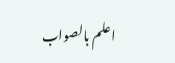اعلم بالصواب